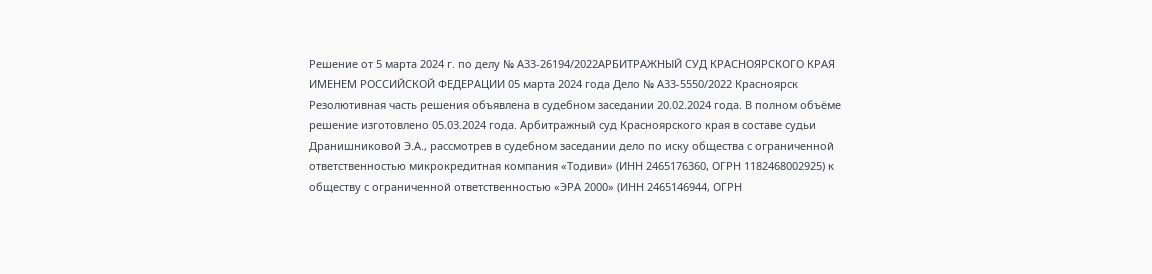Решение от 5 марта 2024 г. по делу № А33-26194/2022АРБИТРАЖНЫЙ СУД КРАСНОЯРСКОГО КРАЯ ИМЕНЕМ РОССИЙСКОЙ ФЕДЕРАЦИИ 05 марта 2024 года Дело № А33-5550/2022 Красноярск Резолютивная часть решения объявлена в судебном заседании 20.02.2024 года. В полном объёме решение изготовлено 05.03.2024 года. Арбитражный суд Красноярского края в составе судьи Дранишниковой Э.А., рассмотрев в судебном заседании дело по иску общества с ограниченной ответственностью микрокредитная компания «Тодиви» (ИНН 2465176360, ОГРН 1182468002925) к обществу с ограниченной ответственностью «ЭРА 2000» (ИНН 2465146944, ОГРН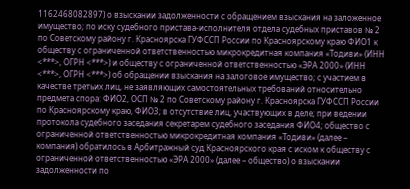1162468082897) о взыскании задолженности с обращением взыскания на заложенное имущество; по иску судебного пристава-исполнителя отдела судебных приставов № 2 по Советскому району г. Красноярска ГУФССП России по Красноярскому краю ФИО1 к обществу с ограниченной ответственностью микрокредитная компания «Тодиви» (ИНН <***>, ОГРН <***>) и обществу с ограниченной ответственностью «ЭРА 2000» (ИНН <***>, ОГРН <***>) об обращении взыскания на залоговое имущество; с участием в качестве третьих лиц, не заявляющих самостоятельных требований относительно предмета спора: ФИО2, ОСП № 2 по Советскому району г. Красноярска ГУФССП России по Красноярскому краю, ФИО3; в отсутствие лиц, участвующих в деле; при ведении протокола судебного заседания секретарем судебного заседания ФИО4; общество с ограниченной ответственностью микрокредитная компания «Тодиви» (далее – компания) обратилось в Арбитражный суд Красноярского края с иском к обществу с ограниченной ответственностью «ЭРА 2000» (далее – общество) о взыскании задолженности по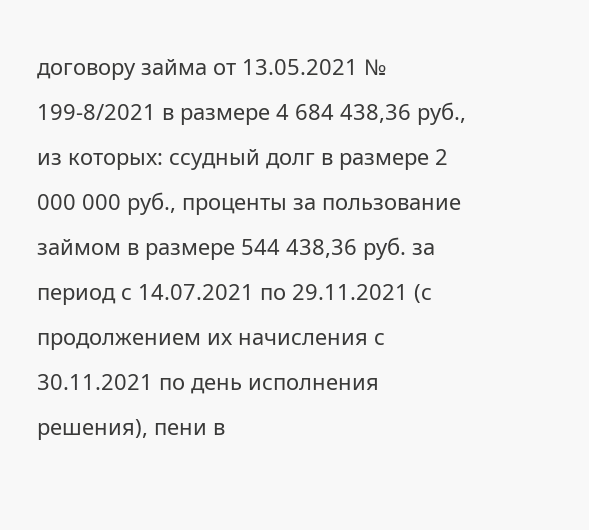договору займа от 13.05.2021 № 199-8/2021 в размере 4 684 438,36 руб., из которых: ссудный долг в размере 2 000 000 руб., проценты за пользование займом в размере 544 438,36 руб. за период с 14.07.2021 по 29.11.2021 (с продолжением их начисления с 30.11.2021 по день исполнения решения), пени в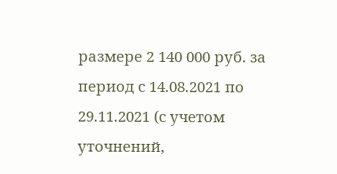размере 2 140 000 руб. за период с 14.08.2021 по 29.11.2021 (с учетом уточнений,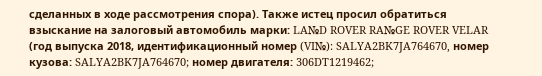сделанных в ходе рассмотрения спора). Также истец просил обратиться взыскание на залоговый автомобиль марки: LA№D ROVER RA№GE ROVER VELAR (год выпуска 2018, идентификационный номер (VI№): SALYA2BK7JA764670, номер кузова: SALYA2BK7JA764670; номер двигателя: 306DT1219462;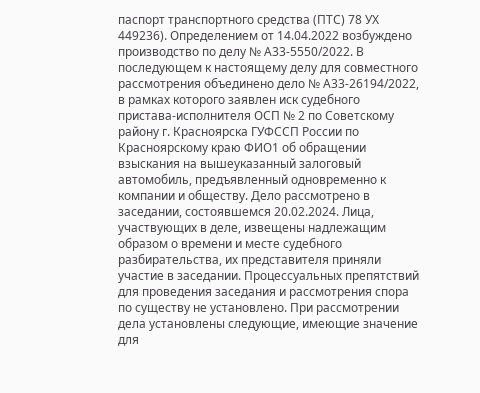паспорт транспортного средства (ПТС) 78 УХ 449236). Определением от 14.04.2022 возбуждено производство по делу № А33-5550/2022. В последующем к настоящему делу для совместного рассмотрения объединено дело № А33-26194/2022, в рамках которого заявлен иск судебного пристава-исполнителя ОСП № 2 по Советскому району г. Красноярска ГУФССП России по Красноярскому краю ФИО1 об обращении взыскания на вышеуказанный залоговый автомобиль, предъявленный одновременно к компании и обществу. Дело рассмотрено в заседании, состоявшемся 20.02.2024. Лица, участвующих в деле, извещены надлежащим образом о времени и месте судебного разбирательства, их представителя приняли участие в заседании. Процессуальных препятствий для проведения заседания и рассмотрения спора по существу не установлено. При рассмотрении дела установлены следующие, имеющие значение для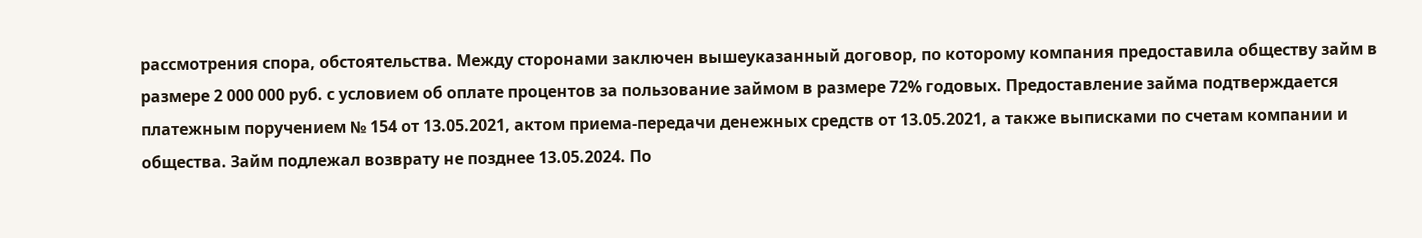рассмотрения спора, обстоятельства. Между сторонами заключен вышеуказанный договор, по которому компания предоставила обществу займ в размере 2 000 000 руб. с условием об оплате процентов за пользование займом в размере 72% годовых. Предоставление займа подтверждается платежным поручением № 154 от 13.05.2021, актом приема-передачи денежных средств от 13.05.2021, а также выписками по счетам компании и общества. Займ подлежал возврату не позднее 13.05.2024. По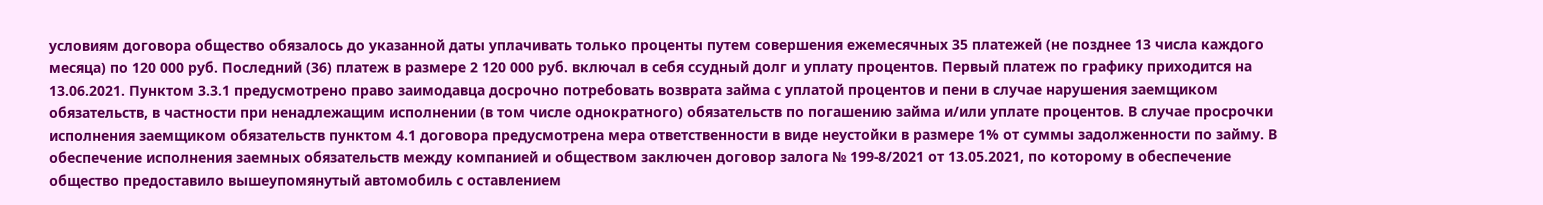условиям договора общество обязалось до указанной даты уплачивать только проценты путем совершения ежемесячных 35 платежей (не позднее 13 числа каждого месяца) по 120 000 руб. Последний (36) платеж в размере 2 120 000 руб. включал в себя ссудный долг и уплату процентов. Первый платеж по графику приходится на 13.06.2021. Пунктом 3.3.1 предусмотрено право заимодавца досрочно потребовать возврата займа с уплатой процентов и пени в случае нарушения заемщиком обязательств, в частности при ненадлежащим исполнении (в том числе однократного) обязательств по погашению займа и/или уплате процентов. В случае просрочки исполнения заемщиком обязательств пунктом 4.1 договора предусмотрена мера ответственности в виде неустойки в размере 1% от суммы задолженности по займу. В обеспечение исполнения заемных обязательств между компанией и обществом заключен договор залога № 199-8/2021 от 13.05.2021, по которому в обеспечение общество предоставило вышеупомянутый автомобиль с оставлением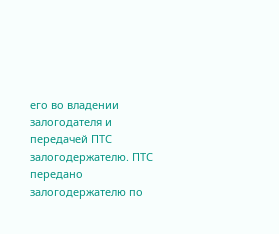его во владении залогодателя и передачей ПТС залогодержателю. ПТС передано залогодержателю по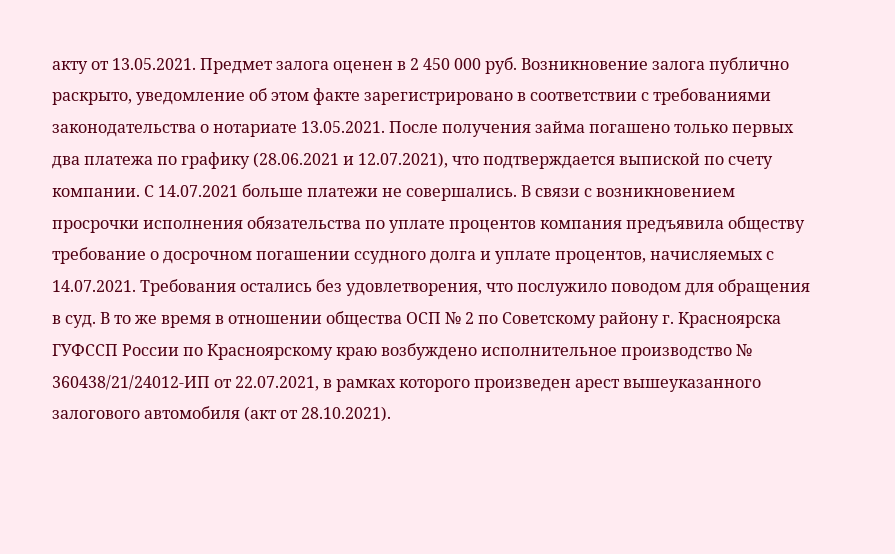акту от 13.05.2021. Предмет залога оценен в 2 450 000 руб. Возникновение залога публично раскрыто, уведомление об этом факте зарегистрировано в соответствии с требованиями законодательства о нотариате 13.05.2021. После получения займа погашено только первых два платежа по графику (28.06.2021 и 12.07.2021), что подтверждается выпиской по счету компании. С 14.07.2021 больше платежи не совершались. В связи с возникновением просрочки исполнения обязательства по уплате процентов компания предъявила обществу требование о досрочном погашении ссудного долга и уплате процентов, начисляемых с 14.07.2021. Требования остались без удовлетворения, что послужило поводом для обращения в суд. В то же время в отношении общества ОСП № 2 по Советскому району г. Красноярска ГУФССП России по Красноярскому краю возбуждено исполнительное производство № 360438/21/24012-ИП от 22.07.2021, в рамках которого произведен арест вышеуказанного залогового автомобиля (акт от 28.10.2021).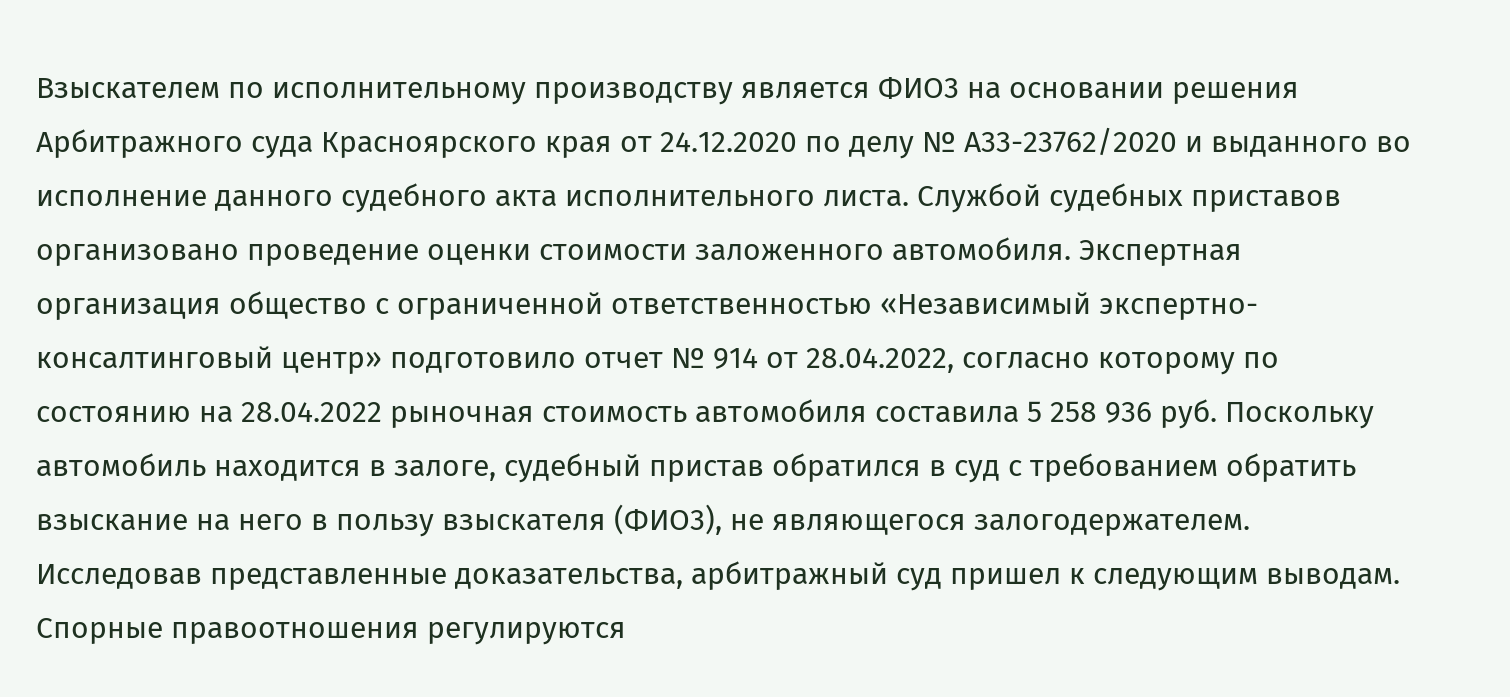Взыскателем по исполнительному производству является ФИО3 на основании решения Арбитражного суда Красноярского края от 24.12.2020 по делу № А33-23762/2020 и выданного во исполнение данного судебного акта исполнительного листа. Службой судебных приставов организовано проведение оценки стоимости заложенного автомобиля. Экспертная организация общество с ограниченной ответственностью «Независимый экспертно-консалтинговый центр» подготовило отчет № 914 от 28.04.2022, согласно которому по состоянию на 28.04.2022 рыночная стоимость автомобиля составила 5 258 936 руб. Поскольку автомобиль находится в залоге, судебный пристав обратился в суд с требованием обратить взыскание на него в пользу взыскателя (ФИО3), не являющегося залогодержателем. Исследовав представленные доказательства, арбитражный суд пришел к следующим выводам. Спорные правоотношения регулируются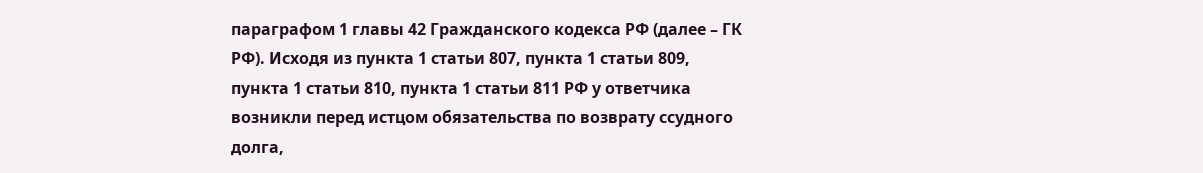параграфом 1 главы 42 Гражданского кодекса РФ (далее – ГК РФ). Исходя из пункта 1 статьи 807, пункта 1 статьи 809, пункта 1 статьи 810, пункта 1 статьи 811 РФ у ответчика возникли перед истцом обязательства по возврату ссудного долга,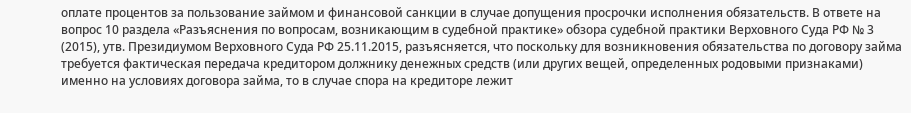оплате процентов за пользование займом и финансовой санкции в случае допущения просрочки исполнения обязательств. В ответе на вопрос 10 раздела «Разъяснения по вопросам, возникающим в судебной практике» обзора судебной практики Верховного Суда РФ № 3 (2015), утв. Президиумом Верховного Суда РФ 25.11.2015, разъясняется, что поскольку для возникновения обязательства по договору займа требуется фактическая передача кредитором должнику денежных средств (или других вещей, определенных родовыми признаками) именно на условиях договора займа, то в случае спора на кредиторе лежит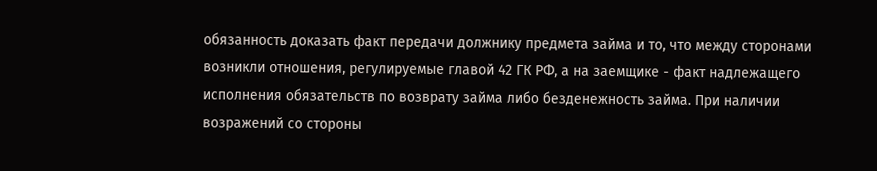обязанность доказать факт передачи должнику предмета займа и то, что между сторонами возникли отношения, регулируемые главой 42 ГК РФ, а на заемщике - факт надлежащего исполнения обязательств по возврату займа либо безденежность займа. При наличии возражений со стороны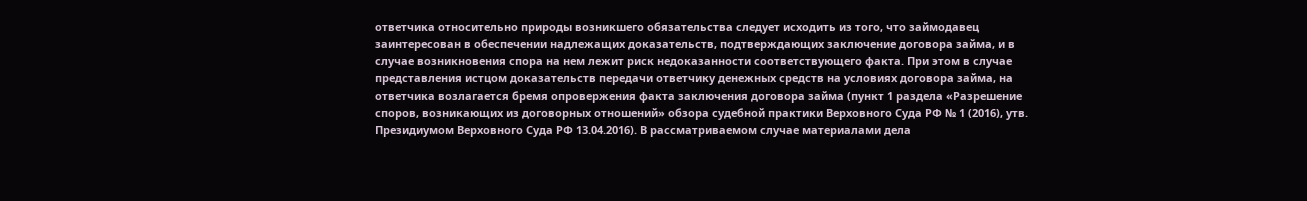ответчика относительно природы возникшего обязательства следует исходить из того, что займодавец заинтересован в обеспечении надлежащих доказательств, подтверждающих заключение договора займа, и в случае возникновения спора на нем лежит риск недоказанности соответствующего факта. При этом в случае представления истцом доказательств передачи ответчику денежных средств на условиях договора займа, на ответчика возлагается бремя опровержения факта заключения договора займа (пункт 1 раздела «Разрешение споров, возникающих из договорных отношений» обзора судебной практики Верховного Суда РФ № 1 (2016), утв. Президиумом Верховного Суда РФ 13.04.2016). В рассматриваемом случае материалами дела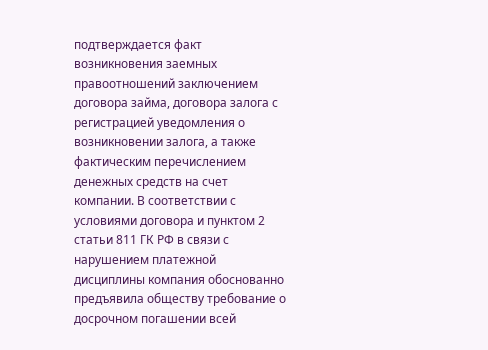подтверждается факт возникновения заемных правоотношений заключением договора займа, договора залога с регистрацией уведомления о возникновении залога, а также фактическим перечислением денежных средств на счет компании. В соответствии с условиями договора и пунктом 2 статьи 811 ГК РФ в связи с нарушением платежной дисциплины компания обоснованно предъявила обществу требование о досрочном погашении всей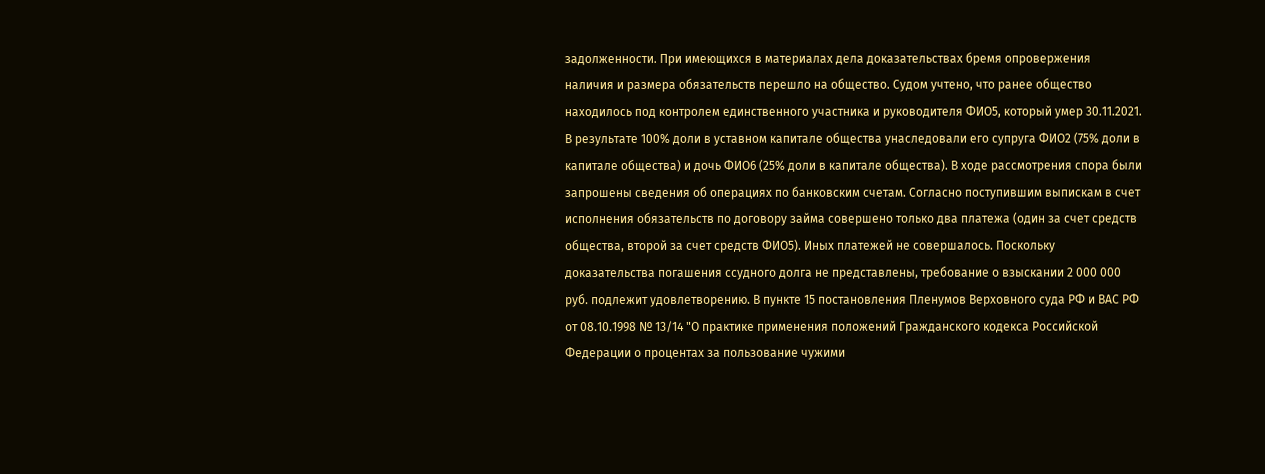задолженности. При имеющихся в материалах дела доказательствах бремя опровержения наличия и размера обязательств перешло на общество. Судом учтено, что ранее общество находилось под контролем единственного участника и руководителя ФИО5, который умер 30.11.2021. В результате 100% доли в уставном капитале общества унаследовали его супруга ФИО2 (75% доли в капитале общества) и дочь ФИО6 (25% доли в капитале общества). В ходе рассмотрения спора были запрошены сведения об операциях по банковским счетам. Согласно поступившим выпискам в счет исполнения обязательств по договору займа совершено только два платежа (один за счет средств общества, второй за счет средств ФИО5). Иных платежей не совершалось. Поскольку доказательства погашения ссудного долга не представлены, требование о взыскании 2 000 000 руб. подлежит удовлетворению. В пункте 15 постановления Пленумов Верховного суда РФ и ВАС РФ от 08.10.1998 № 13/14 "О практике применения положений Гражданского кодекса Российской Федерации о процентах за пользование чужими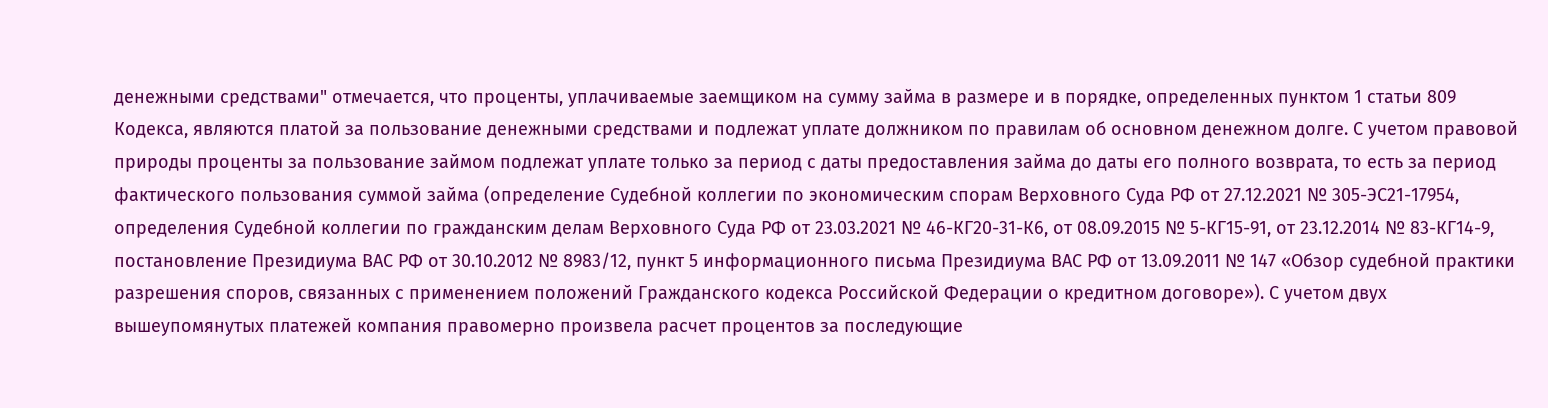денежными средствами" отмечается, что проценты, уплачиваемые заемщиком на сумму займа в размере и в порядке, определенных пунктом 1 статьи 809 Кодекса, являются платой за пользование денежными средствами и подлежат уплате должником по правилам об основном денежном долге. С учетом правовой природы проценты за пользование займом подлежат уплате только за период с даты предоставления займа до даты его полного возврата, то есть за период фактического пользования суммой займа (определение Судебной коллегии по экономическим спорам Верховного Суда РФ от 27.12.2021 № 305-ЭС21-17954, определения Судебной коллегии по гражданским делам Верховного Суда РФ от 23.03.2021 № 46-КГ20-31-К6, от 08.09.2015 № 5-КГ15-91, от 23.12.2014 № 83-КГ14-9, постановление Президиума ВАС РФ от 30.10.2012 № 8983/12, пункт 5 информационного письма Президиума ВАС РФ от 13.09.2011 № 147 «Обзор судебной практики разрешения споров, связанных с применением положений Гражданского кодекса Российской Федерации о кредитном договоре»). С учетом двух вышеупомянутых платежей компания правомерно произвела расчет процентов за последующие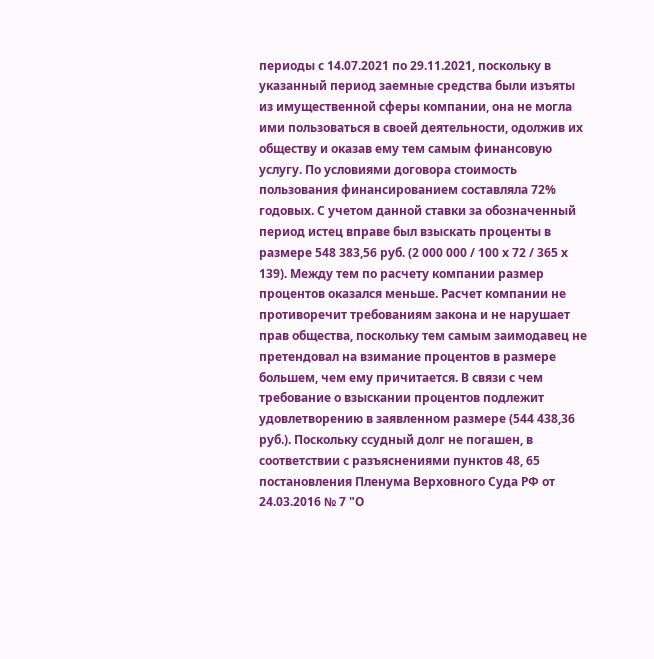периоды с 14.07.2021 по 29.11.2021, поскольку в указанный период заемные средства были изъяты из имущественной сферы компании, она не могла ими пользоваться в своей деятельности, одолжив их обществу и оказав ему тем самым финансовую услугу. По условиями договора стоимость пользования финансированием составляла 72% годовых. С учетом данной ставки за обозначенный период истец вправе был взыскать проценты в размере 548 383,56 руб. (2 000 000 / 100 х 72 / 365 х 139). Между тем по расчету компании размер процентов оказался меньше. Расчет компании не противоречит требованиям закона и не нарушает прав общества, поскольку тем самым заимодавец не претендовал на взимание процентов в размере большем, чем ему причитается. В связи с чем требование о взыскании процентов подлежит удовлетворению в заявленном размере (544 438,36 руб.). Поскольку ссудный долг не погашен, в соответствии с разъяснениями пунктов 48, 65 постановления Пленума Верховного Суда РФ от 24.03.2016 № 7 "О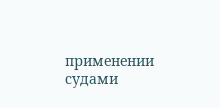применении судами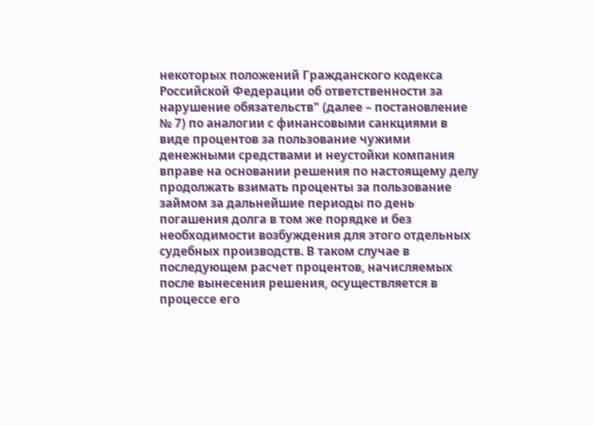некоторых положений Гражданского кодекса Российской Федерации об ответственности за нарушение обязательств" (далее – постановление № 7) по аналогии с финансовыми санкциями в виде процентов за пользование чужими денежными средствами и неустойки компания вправе на основании решения по настоящему делу продолжать взимать проценты за пользование займом за дальнейшие периоды по день погашения долга в том же порядке и без необходимости возбуждения для этого отдельных судебных производств. В таком случае в последующем расчет процентов, начисляемых после вынесения решения, осуществляется в процессе его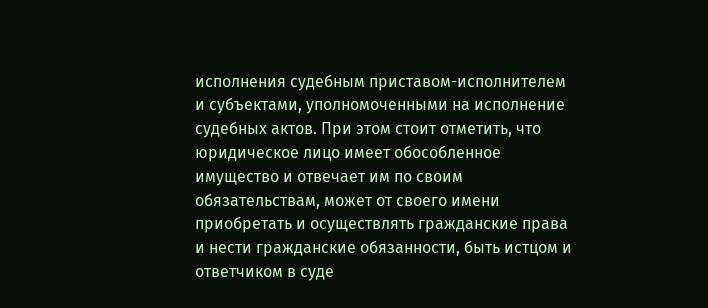исполнения судебным приставом-исполнителем и субъектами, уполномоченными на исполнение судебных актов. При этом стоит отметить, что юридическое лицо имеет обособленное имущество и отвечает им по своим обязательствам, может от своего имени приобретать и осуществлять гражданские права и нести гражданские обязанности, быть истцом и ответчиком в суде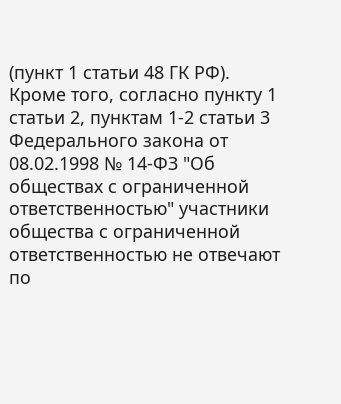(пункт 1 статьи 48 ГК РФ). Кроме того, согласно пункту 1 статьи 2, пунктам 1-2 статьи 3 Федерального закона от 08.02.1998 № 14-ФЗ "Об обществах с ограниченной ответственностью" участники общества с ограниченной ответственностью не отвечают по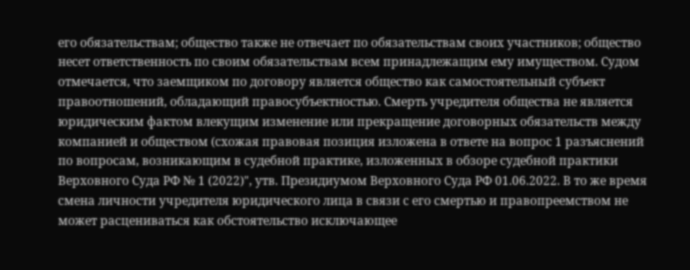его обязательствам; общество также не отвечает по обязательствам своих участников; общество несет ответственность по своим обязательствам всем принадлежащим ему имуществом. Судом отмечается, что заемщиком по договору является общество как самостоятельный субъект правоотношений, обладающий правосубъектностью. Смерть учредителя общества не является юридическим фактом влекущим изменение или прекращение договорных обязательств между компанией и обществом (схожая правовая позиция изложена в ответе на вопрос 1 разъяснений по вопросам, возникающим в судебной практике, изложенных в обзоре судебной практики Верховного Суда РФ № 1 (2022)", утв. Президиумом Верховного Суда РФ 01.06.2022. В то же время смена личности учредителя юридического лица в связи с его смертью и правопреемством не может расцениваться как обстоятельство исключающее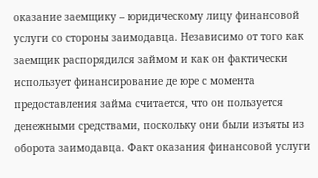оказание заемщику – юридическому лицу финансовой услуги со стороны заимодавца. Независимо от того как заемщик распорядился займом и как он фактически использует финансирование де юре с момента предоставления займа считается, что он пользуется денежными средствами, поскольку они были изъяты из оборота заимодавца. Факт оказания финансовой услуги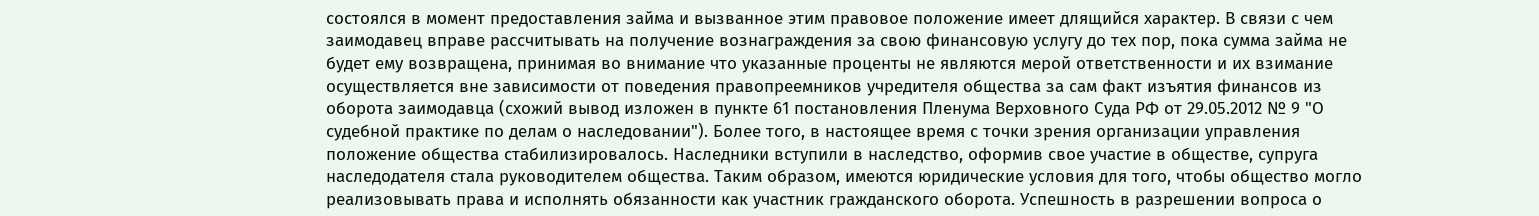состоялся в момент предоставления займа и вызванное этим правовое положение имеет длящийся характер. В связи с чем заимодавец вправе рассчитывать на получение вознаграждения за свою финансовую услугу до тех пор, пока сумма займа не будет ему возвращена, принимая во внимание что указанные проценты не являются мерой ответственности и их взимание осуществляется вне зависимости от поведения правопреемников учредителя общества за сам факт изъятия финансов из оборота заимодавца (схожий вывод изложен в пункте 61 постановления Пленума Верховного Суда РФ от 29.05.2012 № 9 "О судебной практике по делам о наследовании"). Более того, в настоящее время с точки зрения организации управления положение общества стабилизировалось. Наследники вступили в наследство, оформив свое участие в обществе, супруга наследодателя стала руководителем общества. Таким образом, имеются юридические условия для того, чтобы общество могло реализовывать права и исполнять обязанности как участник гражданского оборота. Успешность в разрешении вопроса о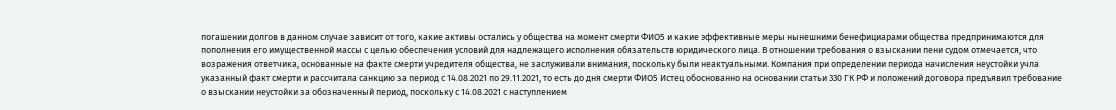погашении долгов в данном случае зависит от того, какие активы остались у общества на момент смерти ФИО5 и какие эффективные меры нынешними бенефициарами общества предпринимаются для пополнения его имущественной массы с целью обеспечения условий для надлежащего исполнения обязательств юридического лица. В отношении требования о взыскании пени судом отмечается, что возражения ответчика, основанные на факте смерти учредителя общества, не заслуживали внимания, поскольку были неактуальными. Компания при определении периода начисления неустойки учла указанный факт смерти и рассчитала санкцию за период с 14.08.2021 по 29.11.2021, то есть до дня смерти ФИО5 Истец обоснованно на основании статьи 330 ГК РФ и положений договора предъявил требование о взыскании неустойки за обозначенный период, поскольку с 14.08.2021 с наступлением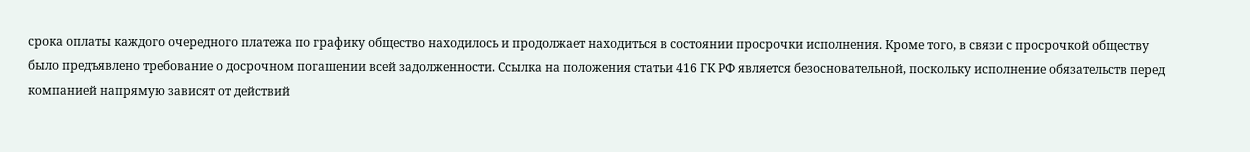срока оплаты каждого очередного платежа по графику общество находилось и продолжает находиться в состоянии просрочки исполнения. Кроме того, в связи с просрочкой обществу было предъявлено требование о досрочном погашении всей задолженности. Ссылка на положения статьи 416 ГК РФ является безосновательной, поскольку исполнение обязательств перед компанией напрямую зависят от действий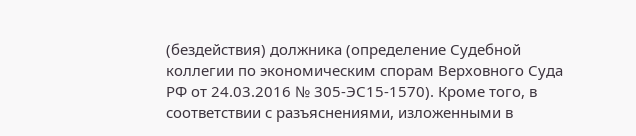(бездействия) должника (определение Судебной коллегии по экономическим спорам Верховного Суда РФ от 24.03.2016 № 305-ЭС15-1570). Кроме того, в соответствии с разъяснениями, изложенными в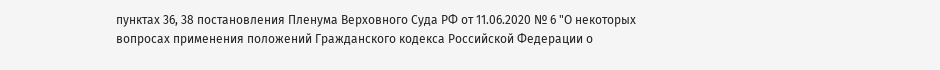пунктах 36, 38 постановления Пленума Верховного Суда РФ от 11.06.2020 № 6 "О некоторых вопросах применения положений Гражданского кодекса Российской Федерации о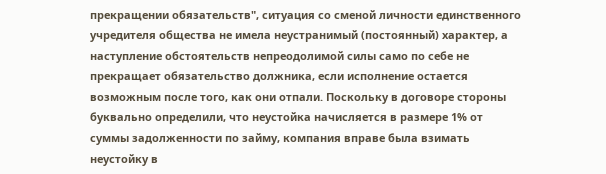прекращении обязательств", ситуация со сменой личности единственного учредителя общества не имела неустранимый (постоянный) характер, а наступление обстоятельств непреодолимой силы само по себе не прекращает обязательство должника, если исполнение остается возможным после того, как они отпали. Поскольку в договоре стороны буквально определили, что неустойка начисляется в размере 1% от суммы задолженности по займу, компания вправе была взимать неустойку в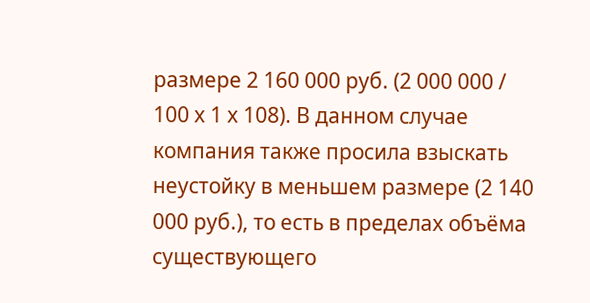размере 2 160 000 руб. (2 000 000 / 100 х 1 х 108). В данном случае компания также просила взыскать неустойку в меньшем размере (2 140 000 руб.), то есть в пределах объёма существующего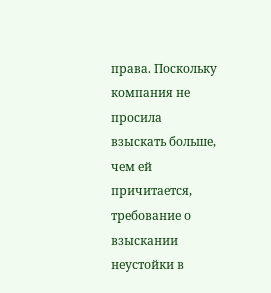права. Поскольку компания не просила взыскать больше, чем ей причитается, требование о взыскании неустойки в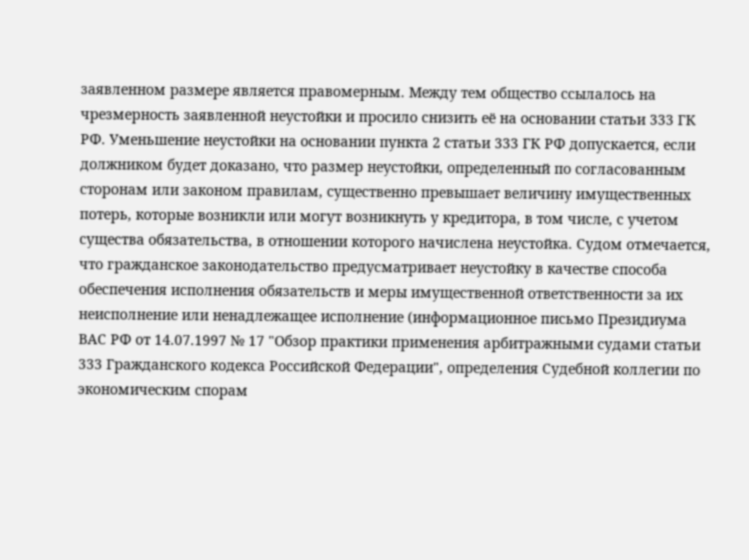заявленном размере является правомерным. Между тем общество ссылалось на чрезмерность заявленной неустойки и просило снизить её на основании статьи 333 ГК РФ. Уменьшение неустойки на основании пункта 2 статьи 333 ГК РФ допускается, если должником будет доказано, что размер неустойки, определенный по согласованным сторонам или законом правилам, существенно превышает величину имущественных потерь, которые возникли или могут возникнуть у кредитора, в том числе, с учетом существа обязательства, в отношении которого начислена неустойка. Судом отмечается, что гражданское законодательство предусматривает неустойку в качестве способа обеспечения исполнения обязательств и меры имущественной ответственности за их неисполнение или ненадлежащее исполнение (информационное письмо Президиума ВАС РФ от 14.07.1997 № 17 "Обзор практики применения арбитражными судами статьи 333 Гражданского кодекса Российской Федерации", определения Судебной коллегии по экономическим спорам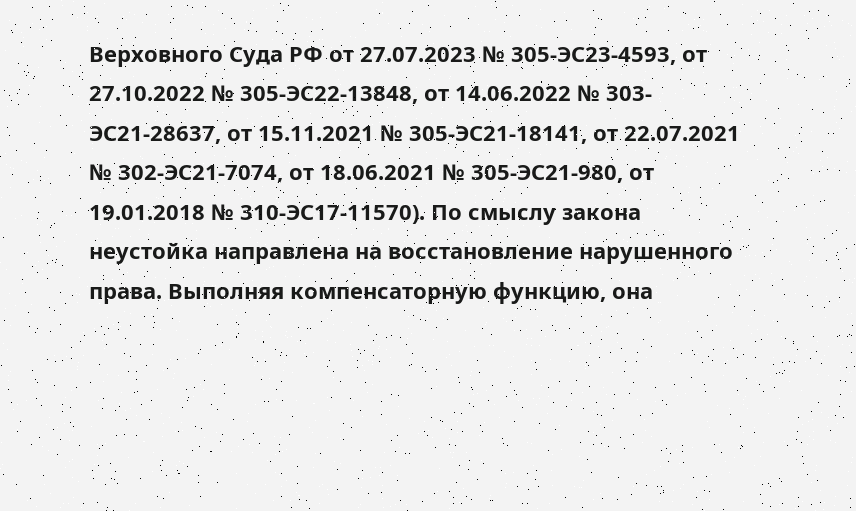Верховного Суда РФ от 27.07.2023 № 305-ЭС23-4593, от 27.10.2022 № 305-ЭС22-13848, от 14.06.2022 № 303-ЭС21-28637, от 15.11.2021 № 305-ЭС21-18141, от 22.07.2021 № 302-ЭС21-7074, от 18.06.2021 № 305-ЭС21-980, от 19.01.2018 № 310-ЭС17-11570). По смыслу закона неустойка направлена на восстановление нарушенного права. Выполняя компенсаторную функцию, она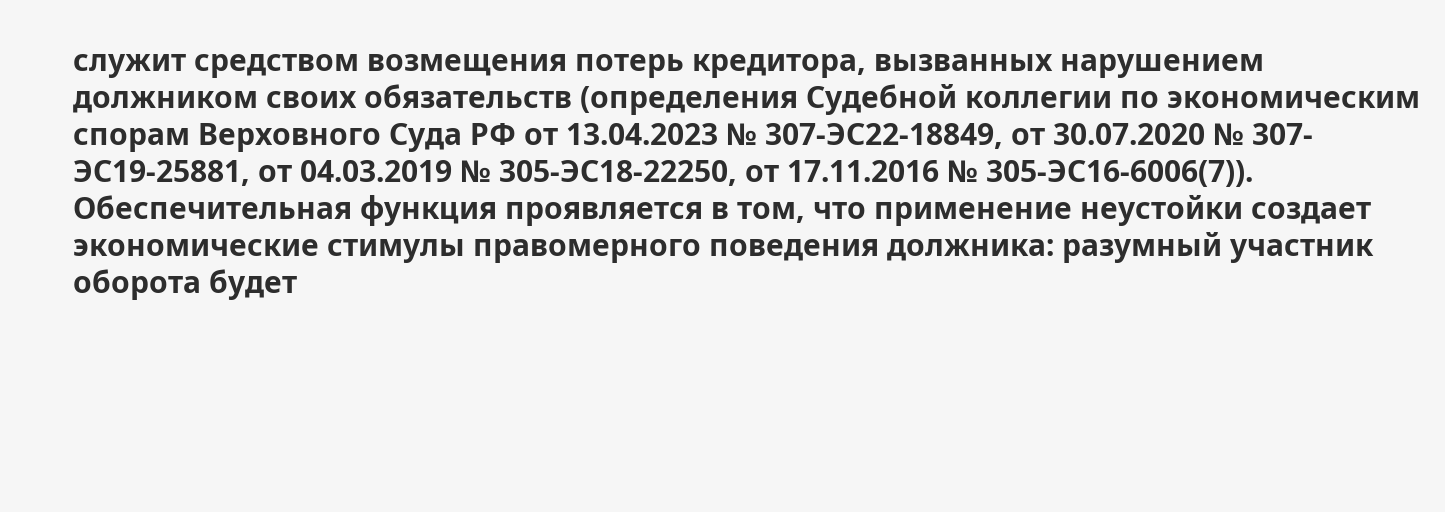служит средством возмещения потерь кредитора, вызванных нарушением должником своих обязательств (определения Судебной коллегии по экономическим спорам Верховного Суда РФ от 13.04.2023 № 307-ЭС22-18849, от 30.07.2020 № 307-ЭС19-25881, от 04.03.2019 № 305-ЭС18-22250, от 17.11.2016 № 305-ЭС16-6006(7)). Обеспечительная функция проявляется в том, что применение неустойки создает экономические стимулы правомерного поведения должника: разумный участник оборота будет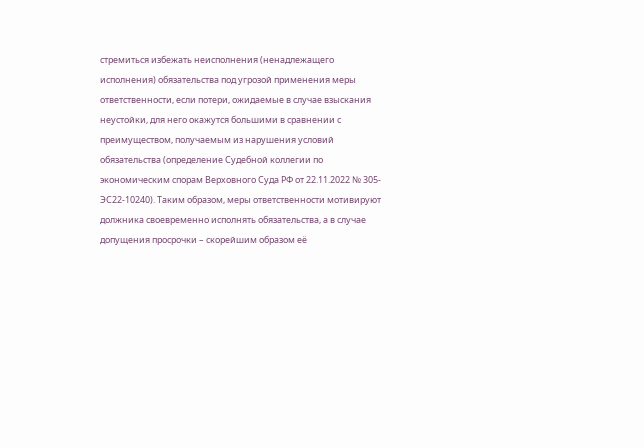стремиться избежать неисполнения (ненадлежащего исполнения) обязательства под угрозой применения меры ответственности, если потери, ожидаемые в случае взыскания неустойки, для него окажутся большими в сравнении с преимуществом, получаемым из нарушения условий обязательства (определение Судебной коллегии по экономическим спорам Верховного Суда РФ от 22.11.2022 № 305-ЭС22-10240). Таким образом, меры ответственности мотивируют должника своевременно исполнять обязательства, а в случае допущения просрочки – скорейшим образом её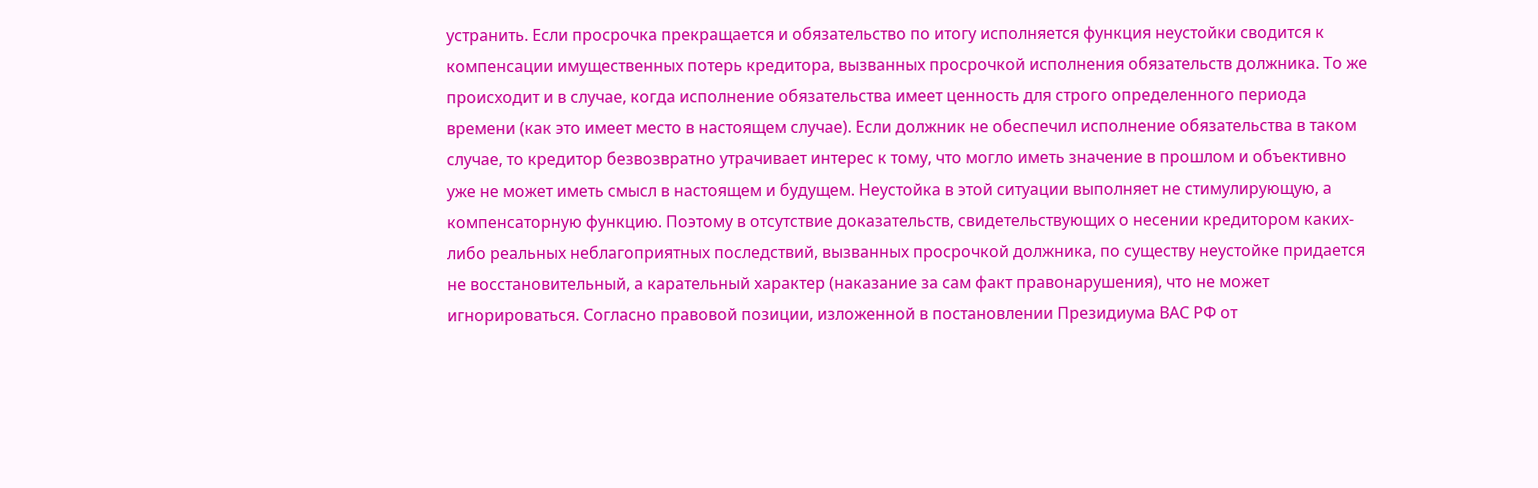устранить. Если просрочка прекращается и обязательство по итогу исполняется функция неустойки сводится к компенсации имущественных потерь кредитора, вызванных просрочкой исполнения обязательств должника. То же происходит и в случае, когда исполнение обязательства имеет ценность для строго определенного периода времени (как это имеет место в настоящем случае). Если должник не обеспечил исполнение обязательства в таком случае, то кредитор безвозвратно утрачивает интерес к тому, что могло иметь значение в прошлом и объективно уже не может иметь смысл в настоящем и будущем. Неустойка в этой ситуации выполняет не стимулирующую, а компенсаторную функцию. Поэтому в отсутствие доказательств, свидетельствующих о несении кредитором каких-либо реальных неблагоприятных последствий, вызванных просрочкой должника, по существу неустойке придается не восстановительный, а карательный характер (наказание за сам факт правонарушения), что не может игнорироваться. Согласно правовой позиции, изложенной в постановлении Президиума ВАС РФ от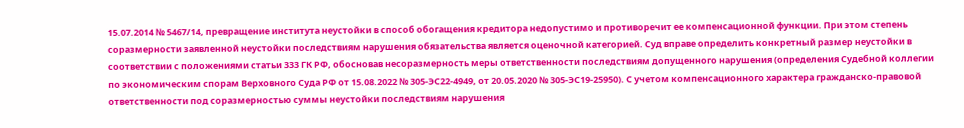15.07.2014 № 5467/14, превращение института неустойки в способ обогащения кредитора недопустимо и противоречит ее компенсационной функции. При этом степень соразмерности заявленной неустойки последствиям нарушения обязательства является оценочной категорией. Суд вправе определить конкретный размер неустойки в соответствии с положениями статьи 333 ГК РФ, обосновав несоразмерность меры ответственности последствиям допущенного нарушения (определения Судебной коллегии по экономическим спорам Верховного Суда РФ от 15.08.2022 № 305-ЭС22-4949, от 20.05.2020 № 305-ЭС19-25950). С учетом компенсационного характера гражданско-правовой ответственности под соразмерностью суммы неустойки последствиям нарушения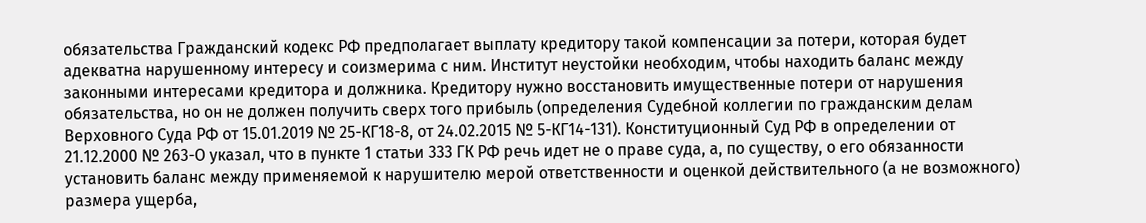обязательства Гражданский кодекс РФ предполагает выплату кредитору такой компенсации за потери, которая будет адекватна нарушенному интересу и соизмерима с ним. Институт неустойки необходим, чтобы находить баланс между законными интересами кредитора и должника. Кредитору нужно восстановить имущественные потери от нарушения обязательства, но он не должен получить сверх того прибыль (определения Судебной коллегии по гражданским делам Верховного Суда РФ от 15.01.2019 № 25-КГ18-8, от 24.02.2015 № 5-КГ14-131). Конституционный Суд РФ в определении от 21.12.2000 № 263-О указал, что в пункте 1 статьи 333 ГК РФ речь идет не о праве суда, а, по существу, о его обязанности установить баланс между применяемой к нарушителю мерой ответственности и оценкой действительного (а не возможного) размера ущерба,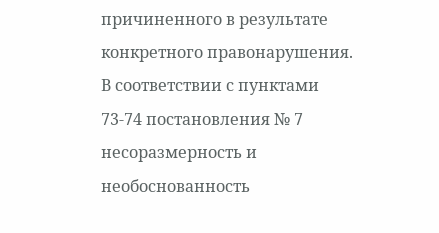причиненного в результате конкретного правонарушения. В соответствии с пунктами 73-74 постановления № 7 несоразмерность и необоснованность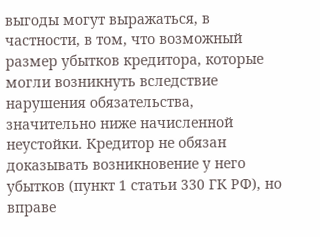выгоды могут выражаться, в частности, в том, что возможный размер убытков кредитора, которые могли возникнуть вследствие нарушения обязательства, значительно ниже начисленной неустойки. Кредитор не обязан доказывать возникновение у него убытков (пункт 1 статьи 330 ГК РФ), но вправе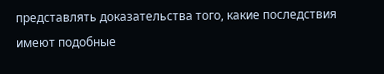представлять доказательства того, какие последствия имеют подобные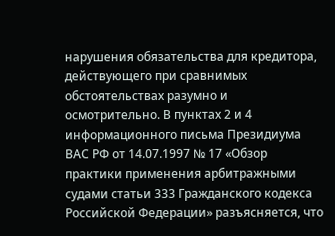нарушения обязательства для кредитора, действующего при сравнимых обстоятельствах разумно и осмотрительно. В пунктах 2 и 4 информационного письма Президиума ВАС РФ от 14.07.1997 № 17 «Обзор практики применения арбитражными судами статьи 333 Гражданского кодекса Российской Федерации» разъясняется, что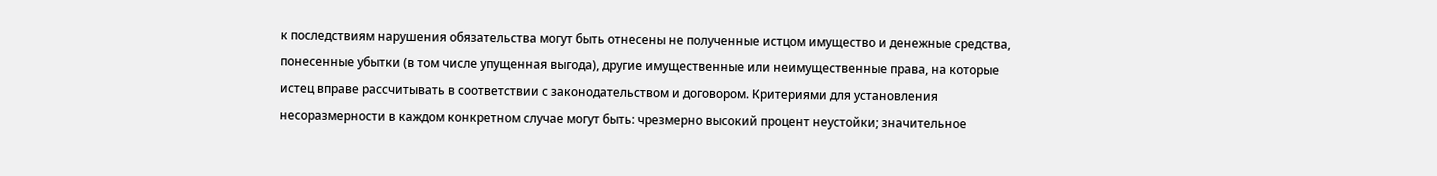к последствиям нарушения обязательства могут быть отнесены не полученные истцом имущество и денежные средства, понесенные убытки (в том числе упущенная выгода), другие имущественные или неимущественные права, на которые истец вправе рассчитывать в соответствии с законодательством и договором. Критериями для установления несоразмерности в каждом конкретном случае могут быть: чрезмерно высокий процент неустойки; значительное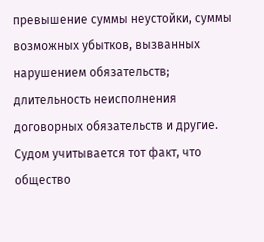превышение суммы неустойки, суммы возможных убытков, вызванных нарушением обязательств; длительность неисполнения договорных обязательств и другие. Судом учитывается тот факт, что общество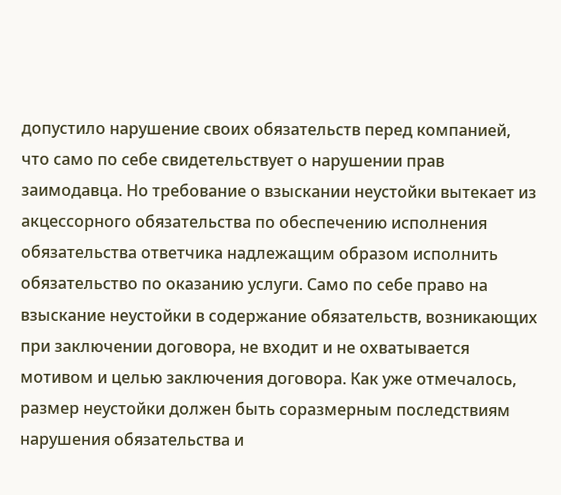допустило нарушение своих обязательств перед компанией, что само по себе свидетельствует о нарушении прав заимодавца. Но требование о взыскании неустойки вытекает из акцессорного обязательства по обеспечению исполнения обязательства ответчика надлежащим образом исполнить обязательство по оказанию услуги. Само по себе право на взыскание неустойки в содержание обязательств, возникающих при заключении договора, не входит и не охватывается мотивом и целью заключения договора. Как уже отмечалось, размер неустойки должен быть соразмерным последствиям нарушения обязательства и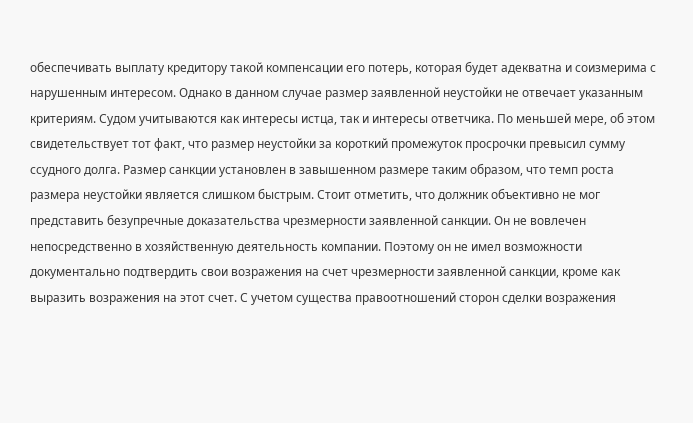обеспечивать выплату кредитору такой компенсации его потерь, которая будет адекватна и соизмерима с нарушенным интересом. Однако в данном случае размер заявленной неустойки не отвечает указанным критериям. Судом учитываются как интересы истца, так и интересы ответчика. По меньшей мере, об этом свидетельствует тот факт, что размер неустойки за короткий промежуток просрочки превысил сумму ссудного долга. Размер санкции установлен в завышенном размере таким образом, что темп роста размера неустойки является слишком быстрым. Стоит отметить, что должник объективно не мог представить безупречные доказательства чрезмерности заявленной санкции. Он не вовлечен непосредственно в хозяйственную деятельность компании. Поэтому он не имел возможности документально подтвердить свои возражения на счет чрезмерности заявленной санкции, кроме как выразить возражения на этот счет. С учетом существа правоотношений сторон сделки возражения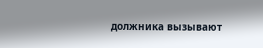должника вызывают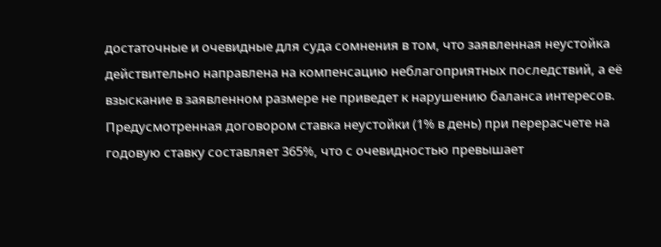достаточные и очевидные для суда сомнения в том, что заявленная неустойка действительно направлена на компенсацию неблагоприятных последствий, а её взыскание в заявленном размере не приведет к нарушению баланса интересов. Предусмотренная договором ставка неустойки (1% в день) при перерасчете на годовую ставку составляет 365%, что с очевидностью превышает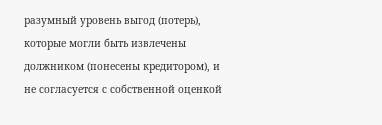разумный уровень выгод (потерь), которые могли быть извлечены должником (понесены кредитором), и не согласуется с собственной оценкой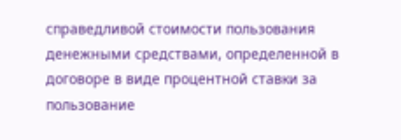справедливой стоимости пользования денежными средствами, определенной в договоре в виде процентной ставки за пользование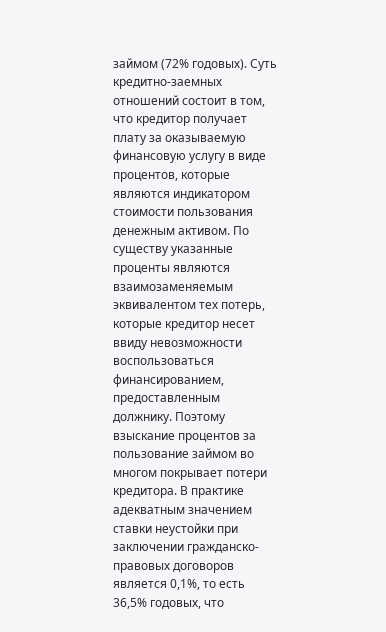займом (72% годовых). Суть кредитно-заемных отношений состоит в том, что кредитор получает плату за оказываемую финансовую услугу в виде процентов, которые являются индикатором стоимости пользования денежным активом. По существу указанные проценты являются взаимозаменяемым эквивалентом тех потерь, которые кредитор несет ввиду невозможности воспользоваться финансированием, предоставленным должнику. Поэтому взыскание процентов за пользование займом во многом покрывает потери кредитора. В практике адекватным значением ставки неустойки при заключении гражданско-правовых договоров является 0,1%, то есть 36,5% годовых, что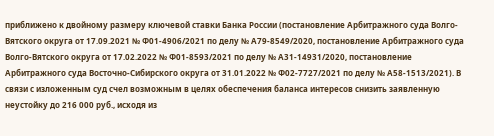приближено к двойному размеру ключевой ставки Банка России (постановление Арбитражного суда Волго-Вятского округа от 17.09.2021 № Ф01-4906/2021 по делу № А79-8549/2020, постановление Арбитражного суда Волго-Вятского округа от 17.02.2022 № Ф01-8593/2021 по делу № А31-14931/2020, постановление Арбитражного суда Восточно-Сибирского округа от 31.01.2022 № Ф02-7727/2021 по делу № А58-1513/2021). В связи с изложенным суд счел возможным в целях обеспечения баланса интересов снизить заявленную неустойку до 216 000 руб., исходя из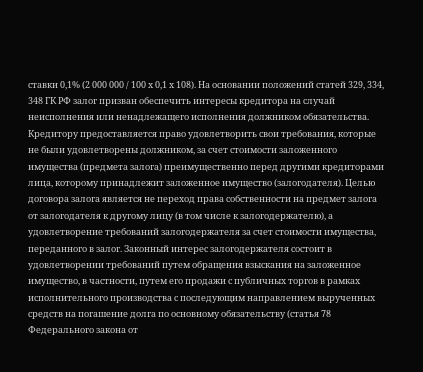ставки 0,1% (2 000 000 / 100 х 0,1 х 108). На основании положений статей 329, 334, 348 ГК РФ залог призван обеспечить интересы кредитора на случай неисполнения или ненадлежащего исполнения должником обязательства. Кредитору предоставляется право удовлетворить свои требования, которые не были удовлетворены должником, за счет стоимости заложенного имущества (предмета залога) преимущественно перед другими кредиторами лица, которому принадлежит заложенное имущество (залогодателя). Целью договора залога является не переход права собственности на предмет залога от залогодателя к другому лицу (в том числе к залогодержателю), а удовлетворение требований залогодержателя за счет стоимости имущества, переданного в залог. Законный интерес залогодержателя состоит в удовлетворении требований путем обращения взыскания на заложенное имущество, в частности, путем его продажи с публичных торгов в рамках исполнительного производства с последующим направлением вырученных средств на погашение долга по основному обязательству (статья 78 Федерального закона от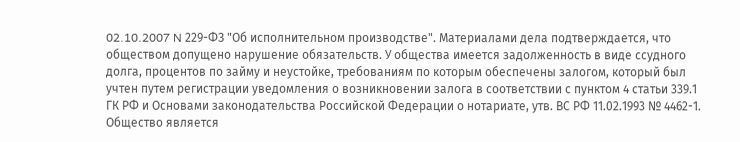02.10.2007 N 229-ФЗ "Об исполнительном производстве". Материалами дела подтверждается, что обществом допущено нарушение обязательств. У общества имеется задолженность в виде ссудного долга, процентов по займу и неустойке, требованиям по которым обеспечены залогом, который был учтен путем регистрации уведомления о возникновении залога в соответствии с пунктом 4 статьи 339.1 ГК РФ и Основами законодательства Российской Федерации о нотариате, утв. ВС РФ 11.02.1993 № 4462-1. Общество является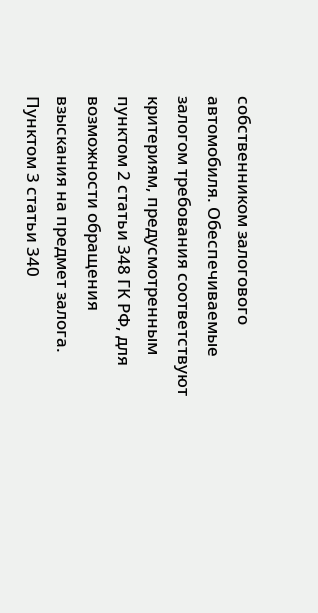собственником залогового автомобиля. Обеспечиваемые залогом требования соответствуют критериям, предусмотренным пунктом 2 статьи 348 ГК РФ, для возможности обращения взыскания на предмет залога. Пунктом 3 статьи 340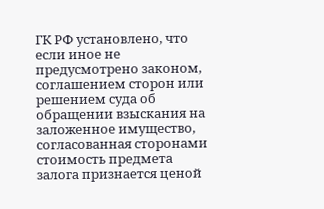ГК РФ установлено, что если иное не предусмотрено законом, соглашением сторон или решением суда об обращении взыскания на заложенное имущество, согласованная сторонами стоимость предмета залога признается ценой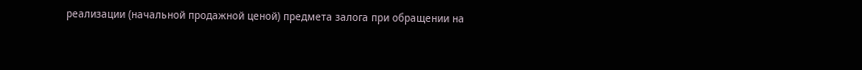реализации (начальной продажной ценой) предмета залога при обращении на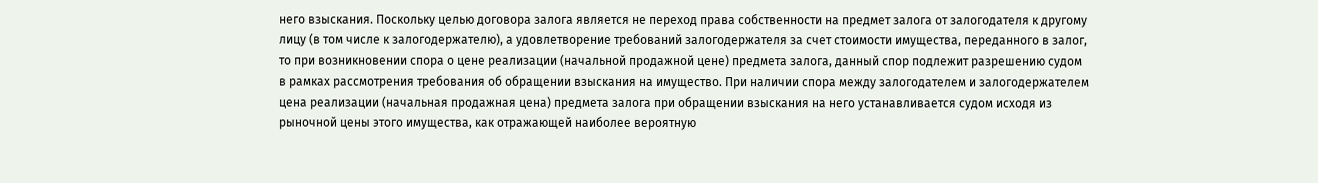него взыскания. Поскольку целью договора залога является не переход права собственности на предмет залога от залогодателя к другому лицу (в том числе к залогодержателю), а удовлетворение требований залогодержателя за счет стоимости имущества, переданного в залог, то при возникновении спора о цене реализации (начальной продажной цене) предмета залога, данный спор подлежит разрешению судом в рамках рассмотрения требования об обращении взыскания на имущество. При наличии спора между залогодателем и залогодержателем цена реализации (начальная продажная цена) предмета залога при обращении взыскания на него устанавливается судом исходя из рыночной цены этого имущества, как отражающей наиболее вероятную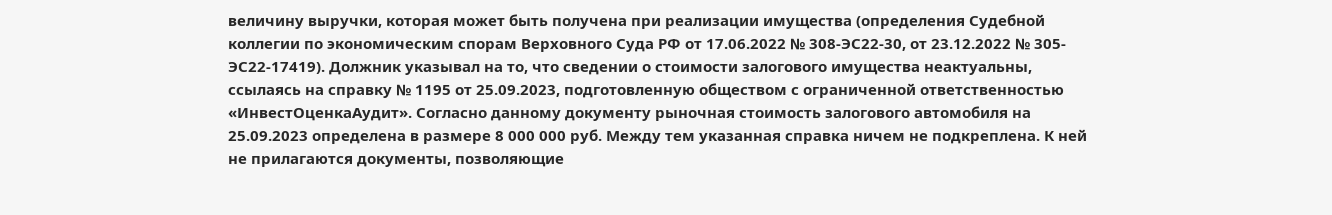величину выручки, которая может быть получена при реализации имущества (определения Судебной коллегии по экономическим спорам Верховного Суда РФ от 17.06.2022 № 308-ЭС22-30, от 23.12.2022 № 305-ЭС22-17419). Должник указывал на то, что сведении о стоимости залогового имущества неактуальны, ссылаясь на справку № 1195 от 25.09.2023, подготовленную обществом с ограниченной ответственностью «ИнвестОценкаАудит». Согласно данному документу рыночная стоимость залогового автомобиля на 25.09.2023 определена в размере 8 000 000 руб. Между тем указанная справка ничем не подкреплена. К ней не прилагаются документы, позволяющие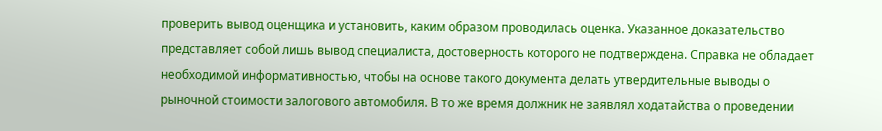проверить вывод оценщика и установить, каким образом проводилась оценка. Указанное доказательство представляет собой лишь вывод специалиста, достоверность которого не подтверждена. Справка не обладает необходимой информативностью, чтобы на основе такого документа делать утвердительные выводы о рыночной стоимости залогового автомобиля. В то же время должник не заявлял ходатайства о проведении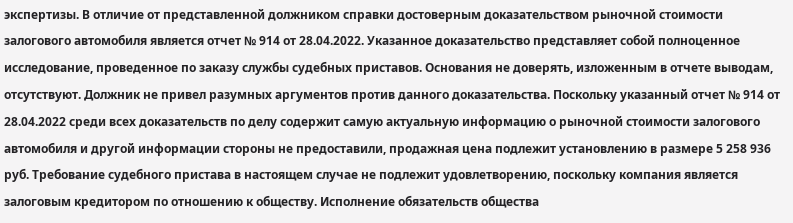экспертизы. В отличие от представленной должником справки достоверным доказательством рыночной стоимости залогового автомобиля является отчет № 914 от 28.04.2022. Указанное доказательство представляет собой полноценное исследование, проведенное по заказу службы судебных приставов. Основания не доверять, изложенным в отчете выводам, отсутствуют. Должник не привел разумных аргументов против данного доказательства. Поскольку указанный отчет № 914 от 28.04.2022 среди всех доказательств по делу содержит самую актуальную информацию о рыночной стоимости залогового автомобиля и другой информации стороны не предоставили, продажная цена подлежит установлению в размере 5 258 936 руб. Требование судебного пристава в настоящем случае не подлежит удовлетворению, поскольку компания является залоговым кредитором по отношению к обществу. Исполнение обязательств общества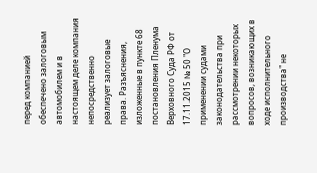перед компанией обеспечено залоговым автомобилем и в настоящем деле компания непосредственно реализует залоговые права. Разъяснения, изложенные в пункте 68 постановления Пленума Верховного Суда РФ от 17.11.2015 № 50 "О применении судами законодательства при рассмотрении некоторых вопросов, возникающих в ходе исполнительного производства" не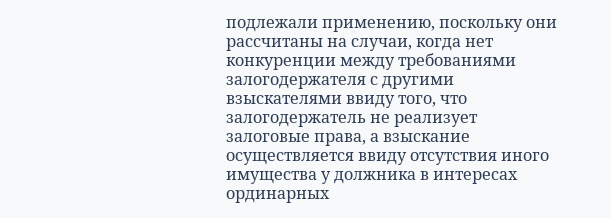подлежали применению, поскольку они рассчитаны на случаи, когда нет конкуренции между требованиями залогодержателя с другими взыскателями ввиду того, что залогодержатель не реализует залоговые права, а взыскание осуществляется ввиду отсутствия иного имущества у должника в интересах ординарных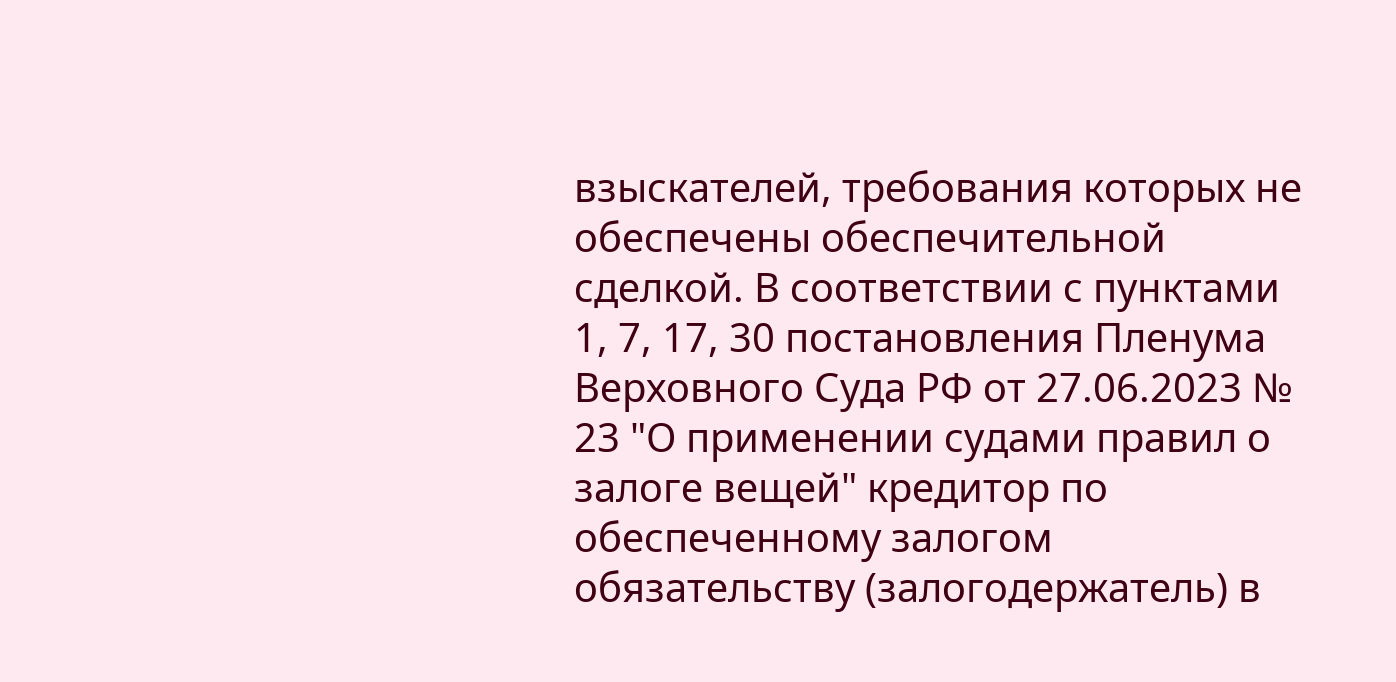взыскателей, требования которых не обеспечены обеспечительной сделкой. В соответствии с пунктами 1, 7, 17, 30 постановления Пленума Верховного Суда РФ от 27.06.2023 № 23 "О применении судами правил о залоге вещей" кредитор по обеспеченному залогом обязательству (залогодержатель) в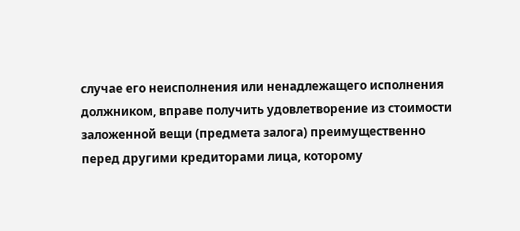случае его неисполнения или ненадлежащего исполнения должником, вправе получить удовлетворение из стоимости заложенной вещи (предмета залога) преимущественно перед другими кредиторами лица, которому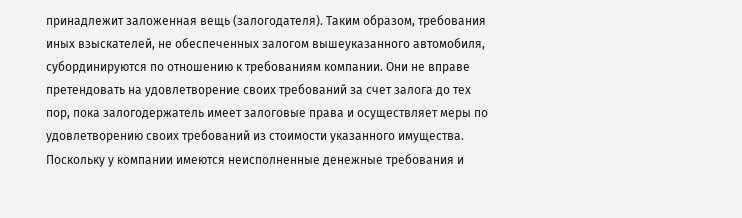принадлежит заложенная вещь (залогодателя). Таким образом, требования иных взыскателей, не обеспеченных залогом вышеуказанного автомобиля, субординируются по отношению к требованиям компании. Они не вправе претендовать на удовлетворение своих требований за счет залога до тех пор, пока залогодержатель имеет залоговые права и осуществляет меры по удовлетворению своих требований из стоимости указанного имущества. Поскольку у компании имеются неисполненные денежные требования и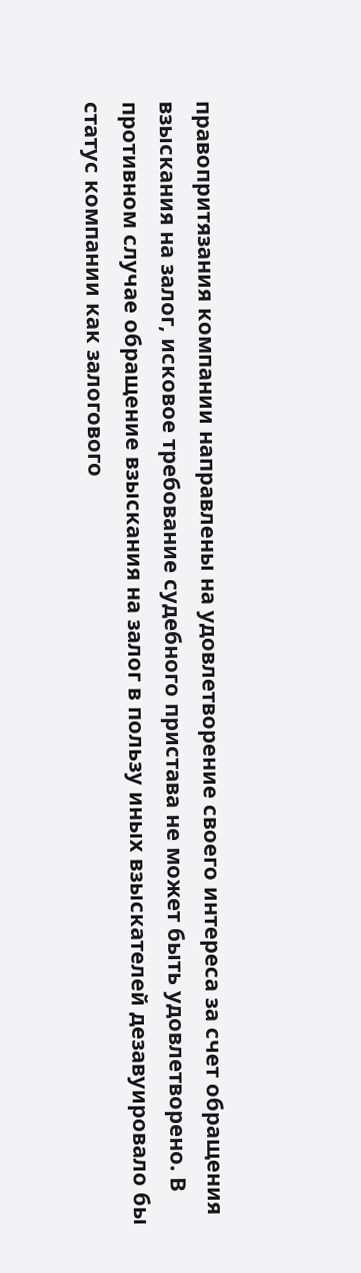правопритязания компании направлены на удовлетворение своего интереса за счет обращения взыскания на залог, исковое требование судебного пристава не может быть удовлетворено. В противном случае обращение взыскания на залог в пользу иных взыскателей дезавуировало бы статус компании как залогового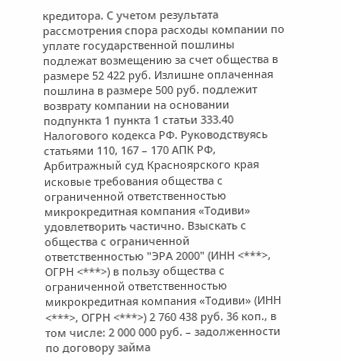кредитора. С учетом результата рассмотрения спора расходы компании по уплате государственной пошлины подлежат возмещению за счет общества в размере 52 422 руб. Излишне оплаченная пошлина в размере 500 руб. подлежит возврату компании на основании подпункта 1 пункта 1 статьи 333.40 Налогового кодекса РФ. Руководствуясь статьями 110, 167 – 170 АПК РФ, Арбитражный суд Красноярского края исковые требования общества с ограниченной ответственностью микрокредитная компания «Тодиви» удовлетворить частично. Взыскать с общества с ограниченной ответственностью "ЭРА 2000" (ИНН <***>, ОГРН <***>) в пользу общества с ограниченной ответственностью микрокредитная компания «Тодиви» (ИНН <***>, ОГРН <***>) 2 760 438 руб. 36 коп., в том числе: 2 000 000 руб. – задолженности по договору займа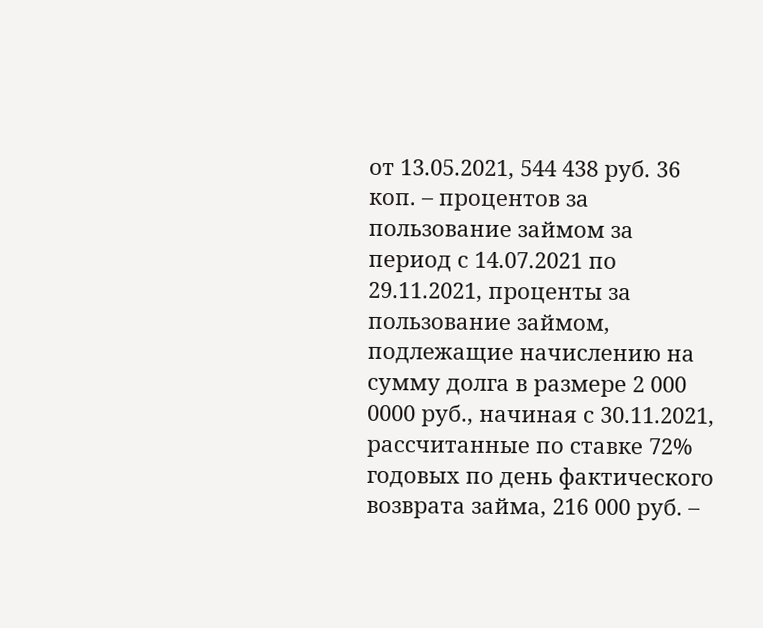от 13.05.2021, 544 438 руб. 36 коп. – процентов за пользование займом за период с 14.07.2021 по 29.11.2021, проценты за пользование займом, подлежащие начислению на сумму долга в размере 2 000 0000 руб., начиная с 30.11.2021, рассчитанные по ставке 72% годовых по день фактического возврата займа, 216 000 руб. –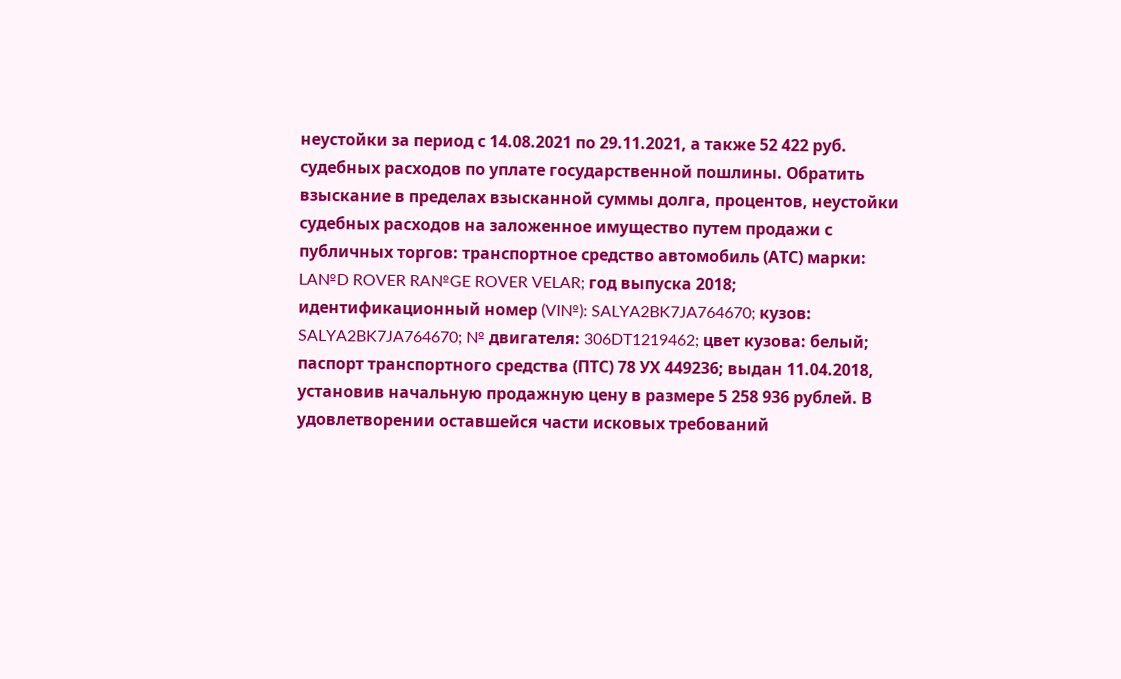неустойки за период с 14.08.2021 по 29.11.2021, а также 52 422 руб. судебных расходов по уплате государственной пошлины. Обратить взыскание в пределах взысканной суммы долга, процентов, неустойки судебных расходов на заложенное имущество путем продажи с публичных торгов: транспортное средство автомобиль (АТС) марки: LA№D ROVER RA№GE ROVER VELAR; год выпуска 2018; идентификационный номер (VI№): SALYA2BK7JA764670; кузов: SALYA2BK7JA764670; № двигателя: 306DT1219462; цвет кузова: белый; паспорт транспортного средства (ПТС) 78 УХ 449236; выдан 11.04.2018, установив начальную продажную цену в размере 5 258 936 рублей. В удовлетворении оставшейся части исковых требований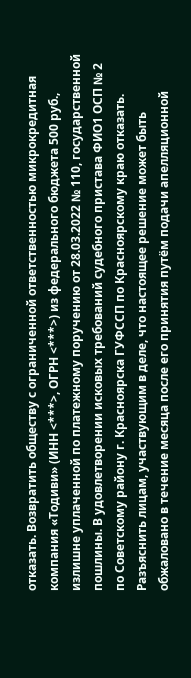отказать. Возвратить обществу с ограниченной ответственностью микрокредитная компания «Тодиви» (ИНН <***>, ОГРН <***>) из федерального бюджета 500 руб., излишне уплаченной по платежному поручению от 28.03.2022 № 110, государственной пошлины. В удовлетворении исковых требований судебного пристава ФИО1 ОСП № 2 по Советскому району г. Красноярска ГУФССП по Красноярскому краю отказать. Разъяснить лицам, участвующим в деле, что настоящее решение может быть обжаловано в течение месяца после его принятия путём подачи апелляционной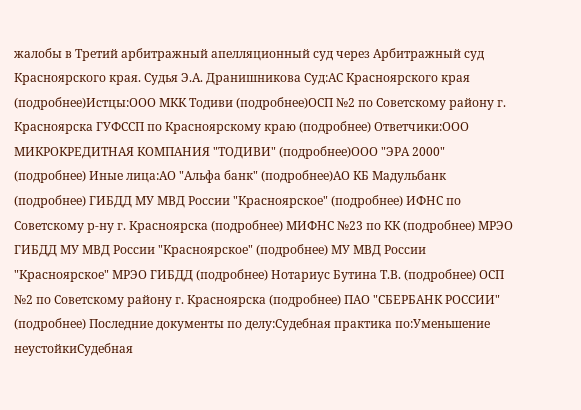жалобы в Третий арбитражный апелляционный суд через Арбитражный суд Красноярского края. Судья Э.А. Дранишникова Суд:АС Красноярского края (подробнее)Истцы:ООО МКК Тодиви (подробнее)ОСП №2 по Советскому району г. Красноярска ГУФССП по Красноярскому краю (подробнее) Ответчики:ООО МИКРОКРЕДИТНАЯ КОМПАНИЯ "ТОДИВИ" (подробнее)ООО "ЭРА 2000" (подробнее) Иные лица:АО "Альфа банк" (подробнее)АО КБ Мадульбанк (подробнее) ГИБДД МУ МВД России "Красноярское" (подробнее) ИФНС по Советскому р-ну г. Красноярска (подробнее) МИФНС №23 по КК (подробнее) МРЭО ГИБДД МУ МВД России "Красноярское" (подробнее) МУ МВД России "Красноярское" МРЭО ГИБДД (подробнее) Нотариус Бутина Т.В. (подробнее) ОСП №2 по Советскому району г. Красноярска (подробнее) ПАО "СБЕРБАНК РОССИИ" (подробнее) Последние документы по делу:Судебная практика по:Уменьшение неустойкиСудебная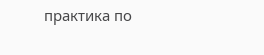практика по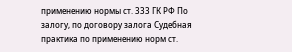применению нормы ст. 333 ГК РФ По залогу, по договору залога Судебная практика по применению норм ст.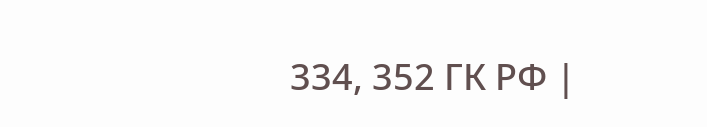334, 352 ГК РФ |